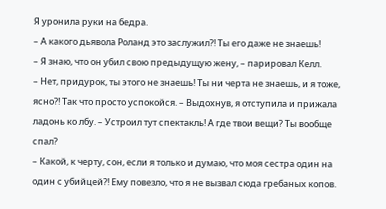Я уронила руки на бедра.
– А какого дьявола Роланд это заслужил?! Ты его даже не знаешь!
– Я знаю, что он убил свою предыдущую жену, – парировал Келл.
– Нет, придурок, ты этого не знаешь! Ты ни черта не знаешь, и я тоже, ясно?! Так что просто успокойся. – Выдохнув, я отступила и прижала ладонь ко лбу. – Устроил тут спектакль! А где твои вещи? Ты вообще спал?
– Какой, к черту, сон, если я только и думаю, что моя сестра один на один с убийцей?! Ему повезло, что я не вызвал сюда гребаных копов.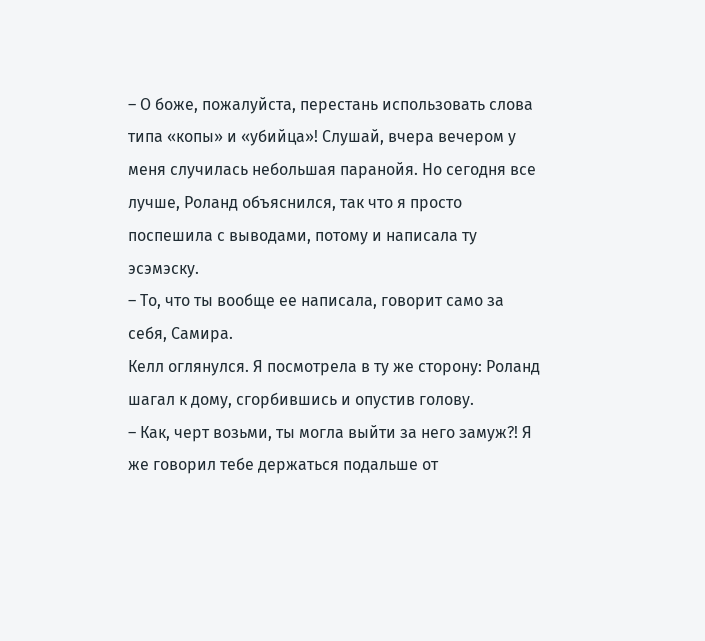– О боже, пожалуйста, перестань использовать слова типа «копы» и «убийца»! Слушай, вчера вечером у меня случилась небольшая паранойя. Но сегодня все лучше, Роланд объяснился, так что я просто поспешила с выводами, потому и написала ту эсэмэску.
– То, что ты вообще ее написала, говорит само за себя, Самира.
Келл оглянулся. Я посмотрела в ту же сторону: Роланд шагал к дому, сгорбившись и опустив голову.
– Как, черт возьми, ты могла выйти за него замуж?! Я же говорил тебе держаться подальше от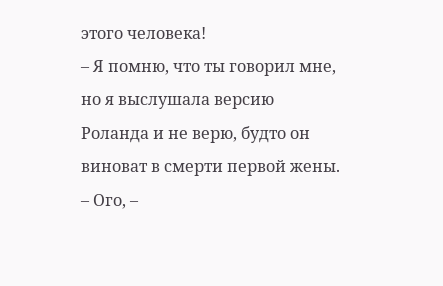этого человека!
– Я помню, что ты говорил мне, но я выслушала версию Роланда и не верю, будто он виноват в смерти первой жены.
– Ого, –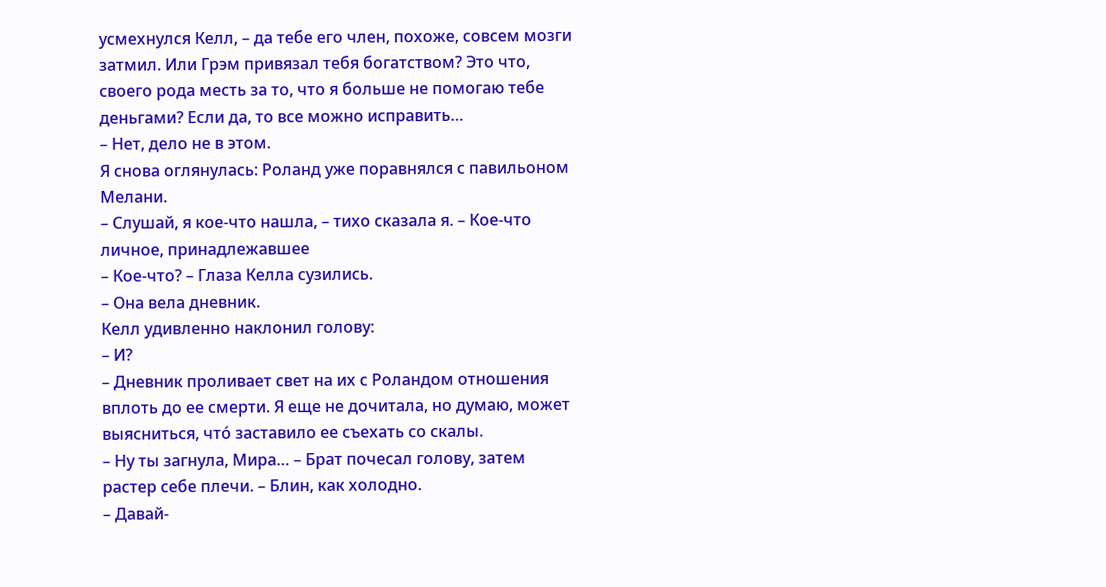усмехнулся Келл, – да тебе его член, похоже, совсем мозги затмил. Или Грэм привязал тебя богатством? Это что, своего рода месть за то, что я больше не помогаю тебе деньгами? Если да, то все можно исправить…
– Нет, дело не в этом.
Я снова оглянулась: Роланд уже поравнялся с павильоном Мелани.
– Слушай, я кое-что нашла, – тихо сказала я. – Кое-что личное, принадлежавшее
– Кое-что? – Глаза Келла сузились.
– Она вела дневник.
Келл удивленно наклонил голову:
– И?
– Дневник проливает свет на их с Роландом отношения вплоть до ее смерти. Я еще не дочитала, но думаю, может выясниться, что́ заставило ее съехать со скалы.
– Ну ты загнула, Мира… – Брат почесал голову, затем растер себе плечи. – Блин, как холодно.
– Давай-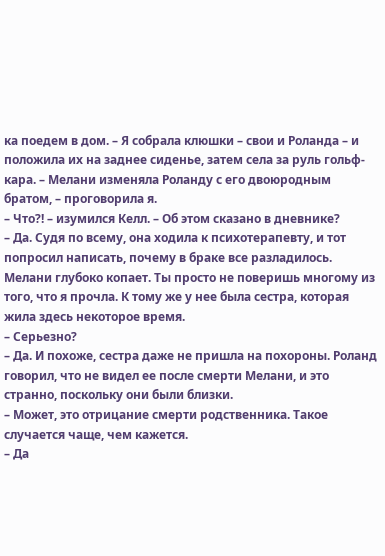ка поедем в дом. – Я собрала клюшки – свои и Роланда – и положила их на заднее сиденье, затем села за руль гольф-кара. – Мелани изменяла Роланду с его двоюродным братом, – проговорила я.
– Что?! – изумился Келл. – Об этом сказано в дневнике?
– Да. Судя по всему, она ходила к психотерапевту, и тот попросил написать, почему в браке все разладилось. Мелани глубоко копает. Ты просто не поверишь многому из того, что я прочла. К тому же у нее была сестра, которая жила здесь некоторое время.
– Серьезно?
– Да. И похоже, сестра даже не пришла на похороны. Роланд говорил, что не видел ее после смерти Мелани, и это странно, поскольку они были близки.
– Может, это отрицание смерти родственника. Такое случается чаще, чем кажется.
– Да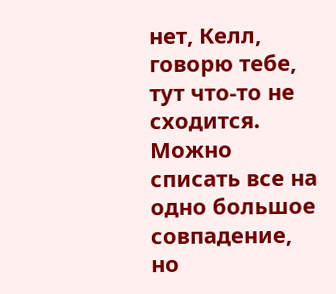нет, Келл, говорю тебе, тут что-то не сходится. Можно списать все на одно большое совпадение, но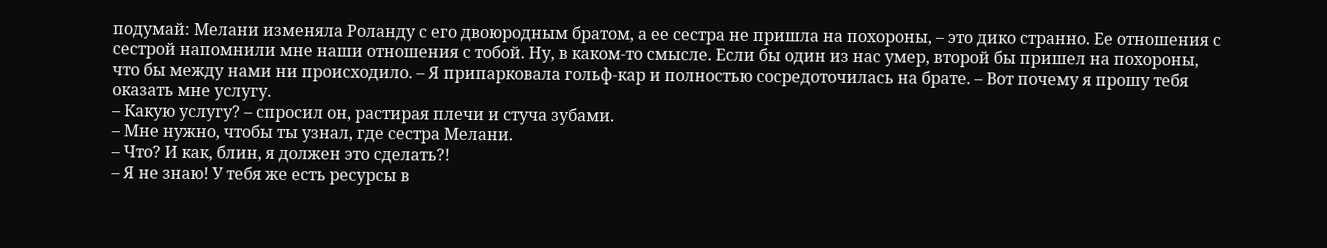подумай: Мелани изменяла Роланду с его двоюродным братом, а ее сестра не пришла на похороны, – это дико странно. Ее отношения с сестрой напомнили мне наши отношения с тобой. Ну, в каком-то смысле. Если бы один из нас умер, второй бы пришел на похороны, что бы между нами ни происходило. – Я припарковала гольф-кар и полностью сосредоточилась на брате. – Вот почему я прошу тебя оказать мне услугу.
– Какую услугу? – спросил он, растирая плечи и стуча зубами.
– Мне нужно, чтобы ты узнал, где сестра Мелани.
– Что? И как, блин, я должен это сделать?!
– Я не знаю! У тебя же есть ресурсы в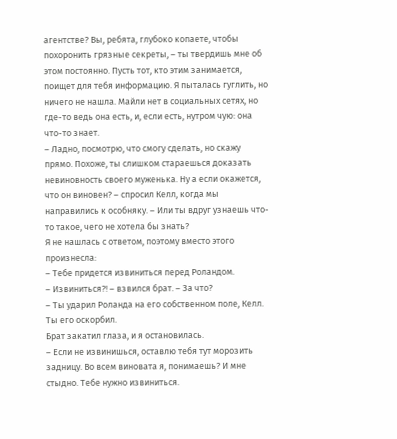агентстве? Вы, ребята, глубоко копаете, чтобы похоронить грязные секреты, – ты твердишь мне об этом постоянно. Пусть тот, кто этим занимается, поищет для тебя информацию. Я пыталась гуглить, но ничего не нашла. Майли нет в социальных сетях, но где-то ведь она есть, и, если есть, нутром чую: она что-то знает.
– Ладно, посмотрю, что смогу сделать, но скажу прямо. Похоже, ты слишком стараешься доказать невиновность своего муженька. Ну а если окажется, что он виновен? – спросил Келл, когда мы направились к особняку. – Или ты вдруг узнаешь что-то такое, чего не хотела бы знать?
Я не нашлась с ответом, поэтому вместо этого произнесла:
– Тебе придется извиниться перед Роландом.
– Извиниться?! – взвился брат. – За что?
– Ты ударил Роланда на его собственном поле, Келл. Ты его оскорбил.
Брат закатил глаза, и я остановилась.
– Если не извинишься, оставлю тебя тут морозить задницу. Во всем виновата я, понимаешь? И мне стыдно. Тебе нужно извиниться.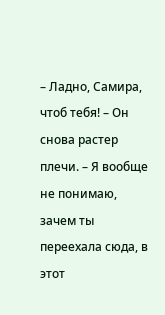– Ладно, Самира, чтоб тебя! – Он снова растер плечи. – Я вообще не понимаю, зачем ты переехала сюда, в этот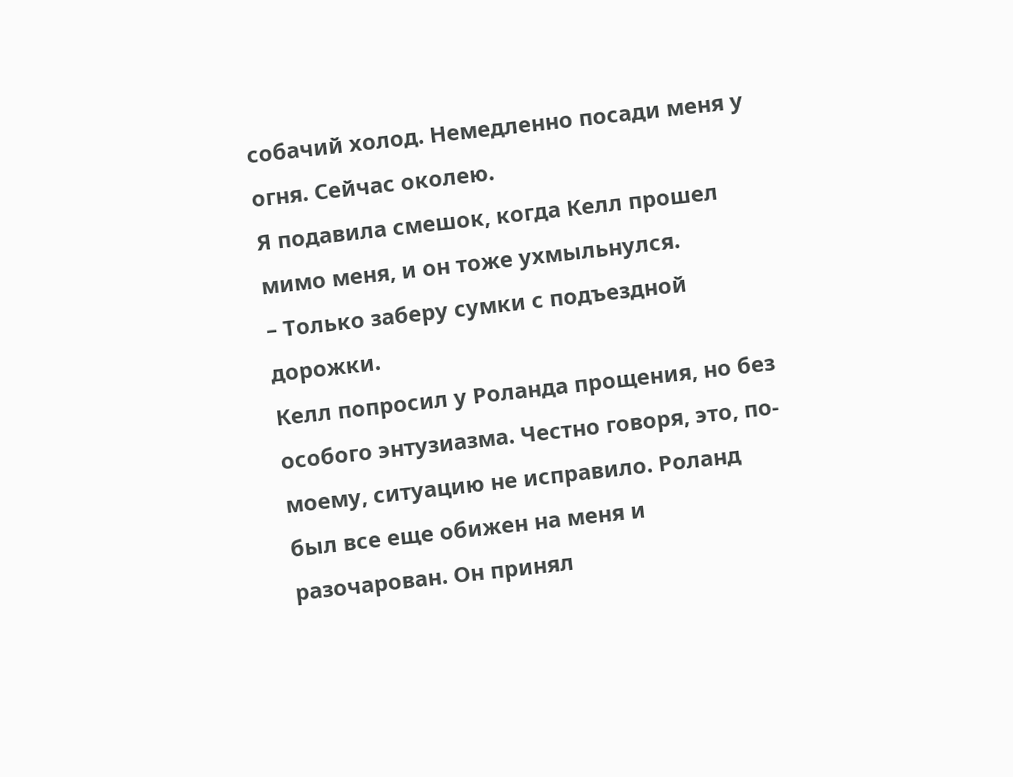собачий холод. Немедленно посади меня у огня. Сейчас околею.
Я подавила смешок, когда Келл прошел мимо меня, и он тоже ухмыльнулся.
– Только заберу сумки с подъездной дорожки.
Келл попросил у Роланда прощения, но без особого энтузиазма. Честно говоря, это, по-моему, ситуацию не исправило. Роланд был все еще обижен на меня и разочарован. Он принял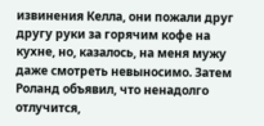извинения Келла, они пожали друг другу руки за горячим кофе на кухне, но, казалось, на меня мужу даже смотреть невыносимо. Затем Роланд объявил, что ненадолго отлучится,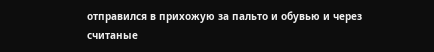отправился в прихожую за пальто и обувью и через считаные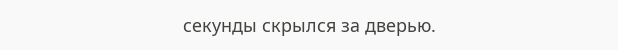секунды скрылся за дверью.